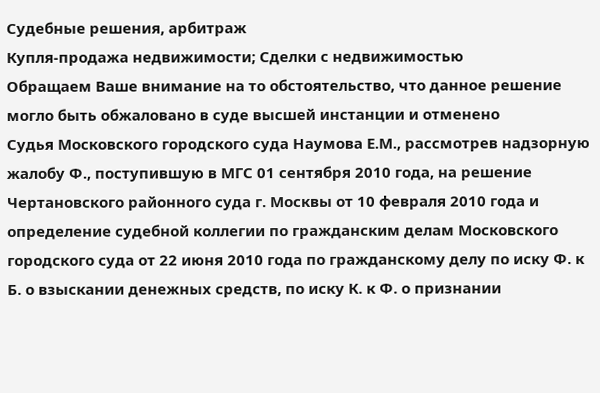Судебные решения, арбитраж
Купля-продажа недвижимости; Сделки с недвижимостью
Обращаем Ваше внимание на то обстоятельство, что данное решение могло быть обжаловано в суде высшей инстанции и отменено
Судья Московского городского суда Наумова Е.М., рассмотрев надзорную жалобу Ф., поступившую в МГС 01 сентября 2010 года, на решение Чертановского районного суда г. Москвы от 10 февраля 2010 года и определение судебной коллегии по гражданским делам Московского городского суда от 22 июня 2010 года по гражданскому делу по иску Ф. к Б. о взыскании денежных средств, по иску К. к Ф. о признании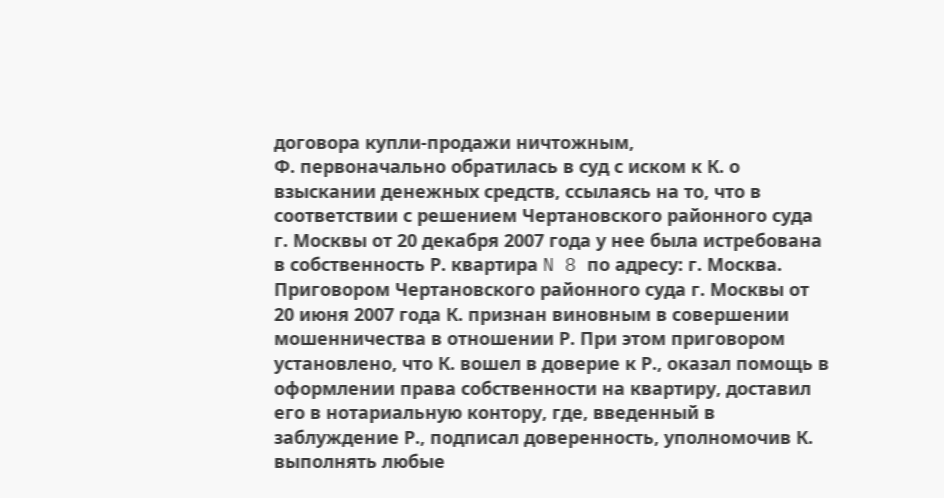договора купли-продажи ничтожным,
Ф. первоначально обратилась в суд с иском к К. о взыскании денежных средств, ссылаясь на то, что в соответствии с решением Чертановского районного суда г. Москвы от 20 декабря 2007 года у нее была истребована в собственность Р. квартира N 8 по адресу: г. Москва. Приговором Чертановского районного суда г. Москвы от 20 июня 2007 года К. признан виновным в совершении мошенничества в отношении Р. При этом приговором установлено, что К. вошел в доверие к Р., оказал помощь в оформлении права собственности на квартиру, доставил его в нотариальную контору, где, введенный в заблуждение Р., подписал доверенность, уполномочив К. выполнять любые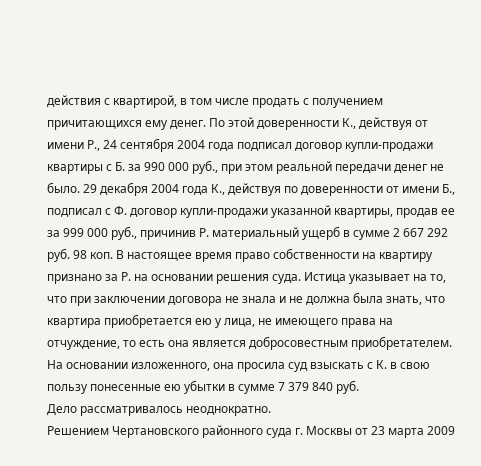действия с квартирой, в том числе продать с получением причитающихся ему денег. По этой доверенности К., действуя от имени Р., 24 сентября 2004 года подписал договор купли-продажи квартиры с Б. за 990 000 руб., при этом реальной передачи денег не было. 29 декабря 2004 года К., действуя по доверенности от имени Б., подписал с Ф. договор купли-продажи указанной квартиры, продав ее за 999 000 руб., причинив Р. материальный ущерб в сумме 2 667 292 руб. 98 коп. В настоящее время право собственности на квартиру признано за Р. на основании решения суда. Истица указывает на то, что при заключении договора не знала и не должна была знать, что квартира приобретается ею у лица, не имеющего права на отчуждение, то есть она является добросовестным приобретателем. На основании изложенного, она просила суд взыскать с К. в свою пользу понесенные ею убытки в сумме 7 379 840 руб.
Дело рассматривалось неоднократно.
Решением Чертановского районного суда г. Москвы от 23 марта 2009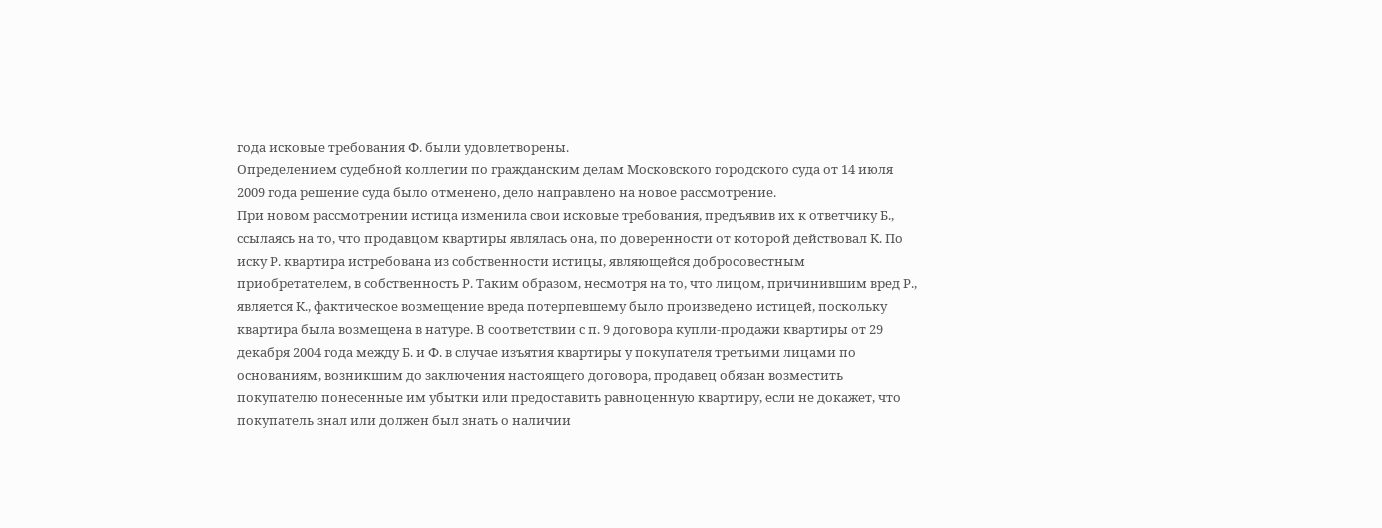года исковые требования Ф. были удовлетворены.
Определением судебной коллегии по гражданским делам Московского городского суда от 14 июля 2009 года решение суда было отменено, дело направлено на новое рассмотрение.
При новом рассмотрении истица изменила свои исковые требования, предъявив их к ответчику Б., ссылаясь на то, что продавцом квартиры являлась она, по доверенности от которой действовал К. По иску Р. квартира истребована из собственности истицы, являющейся добросовестным приобретателем, в собственность Р. Таким образом, несмотря на то, что лицом, причинившим вред Р., является К., фактическое возмещение вреда потерпевшему было произведено истицей, поскольку квартира была возмещена в натуре. В соответствии с п. 9 договора купли-продажи квартиры от 29 декабря 2004 года между Б. и Ф. в случае изъятия квартиры у покупателя третьими лицами по основаниям, возникшим до заключения настоящего договора, продавец обязан возместить покупателю понесенные им убытки или предоставить равноценную квартиру, если не докажет, что покупатель знал или должен был знать о наличии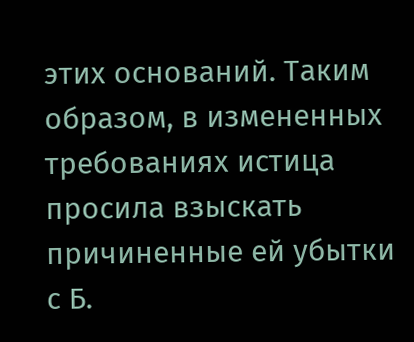этих оснований. Таким образом, в измененных требованиях истица просила взыскать причиненные ей убытки с Б.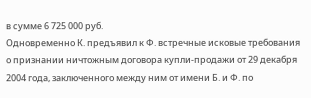в сумме 6 725 000 руб.
Одновременно К. предъявил к Ф. встречные исковые требования о признании ничтожным договора купли-продажи от 29 декабря 2004 года, заключенного между ним от имени Б. и Ф. по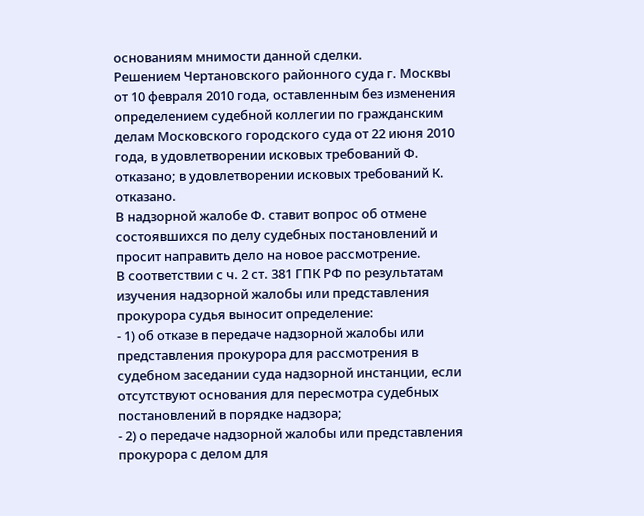основаниям мнимости данной сделки.
Решением Чертановского районного суда г. Москвы от 10 февраля 2010 года, оставленным без изменения определением судебной коллегии по гражданским делам Московского городского суда от 22 июня 2010 года, в удовлетворении исковых требований Ф. отказано; в удовлетворении исковых требований К. отказано.
В надзорной жалобе Ф. ставит вопрос об отмене состоявшихся по делу судебных постановлений и просит направить дело на новое рассмотрение.
В соответствии с ч. 2 ст. 381 ГПК РФ по результатам изучения надзорной жалобы или представления прокурора судья выносит определение:
- 1) об отказе в передаче надзорной жалобы или представления прокурора для рассмотрения в судебном заседании суда надзорной инстанции, если отсутствуют основания для пересмотра судебных постановлений в порядке надзора;
- 2) о передаче надзорной жалобы или представления прокурора с делом для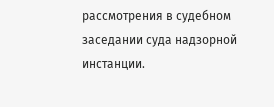рассмотрения в судебном заседании суда надзорной инстанции.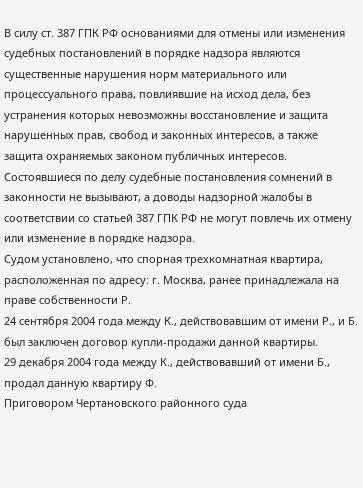В силу ст. 387 ГПК РФ основаниями для отмены или изменения судебных постановлений в порядке надзора являются существенные нарушения норм материального или процессуального права, повлиявшие на исход дела, без устранения которых невозможны восстановление и защита нарушенных прав, свобод и законных интересов, а также защита охраняемых законом публичных интересов.
Состоявшиеся по делу судебные постановления сомнений в законности не вызывают, а доводы надзорной жалобы в соответствии со статьей 387 ГПК РФ не могут повлечь их отмену или изменение в порядке надзора.
Судом установлено, что спорная трехкомнатная квартира, расположенная по адресу: г. Москва, ранее принадлежала на праве собственности Р.
24 сентября 2004 года между К., действовавшим от имени Р., и Б. был заключен договор купли-продажи данной квартиры.
29 декабря 2004 года между К., действовавший от имени Б., продал данную квартиру Ф.
Приговором Чертановского районного суда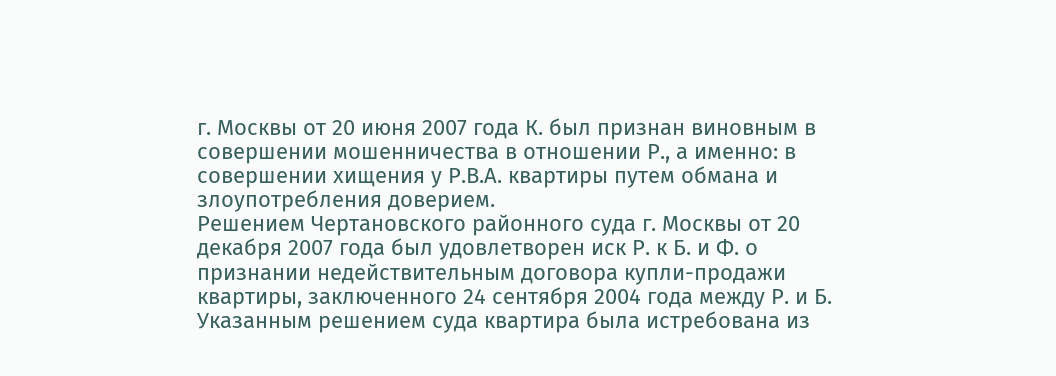г. Москвы от 20 июня 2007 года К. был признан виновным в совершении мошенничества в отношении Р., а именно: в совершении хищения у Р.В.А. квартиры путем обмана и злоупотребления доверием.
Решением Чертановского районного суда г. Москвы от 20 декабря 2007 года был удовлетворен иск Р. к Б. и Ф. о признании недействительным договора купли-продажи квартиры, заключенного 24 сентября 2004 года между Р. и Б. Указанным решением суда квартира была истребована из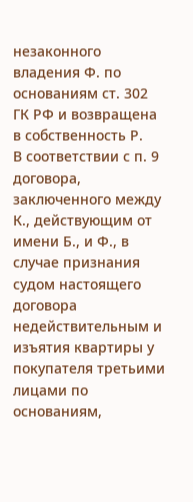незаконного владения Ф. по основаниям ст. 302 ГК РФ и возвращена в собственность Р.
В соответствии с п. 9 договора, заключенного между К., действующим от имени Б., и Ф., в случае признания судом настоящего договора недействительным и изъятия квартиры у покупателя третьими лицами по основаниям,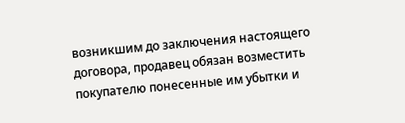возникшим до заключения настоящего договора, продавец обязан возместить покупателю понесенные им убытки и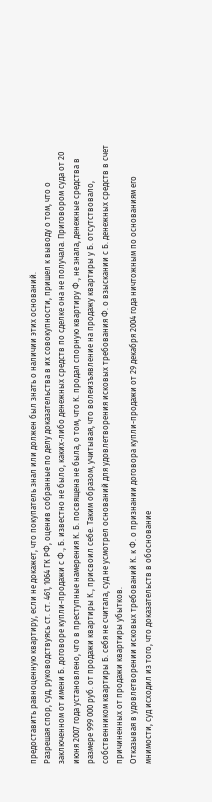предоставить равноценную квартиру, если не докажет, что покупатель знал или должен был знать о наличии этих оснований.
Разрешая спор, суд, руководствуясь ст. ст. 461, 1064 ГК РФ, оценив собранные по делу доказательства в их совокупности, пришел к выводу о том, что о заключенном от имени Б. договоре купли-продажи с Ф., Б. известно не было, каких-либо денежных средств по сделке она не получала. Приговором суда от 20 июня 2007 года установлено, что в преступные намерения К. Б. посвящена не была, о том, что К. продал спорную квартиру Ф., не знала, денежные средства в размере 999 000 руб. от продажи квартиры К., присвоил себе. Таким образом, учитывая, что волеизъявление на продажу квартиры у Б. отсутствовало, собственником квартиры Б. себя не считала, суд не усмотрел оснований для удовлетворения исковых требования Ф. о взыскании с Б. денежных средств в счет причиненных от продажи квартиры убытков.
Отказывая в удовлетворении исковых требований К. к Ф. о признании договора купли-продажи от 29 декабря 2004 года ничтожным по основаниям его мнимости, суд исходил из того, что доказательств в обоснование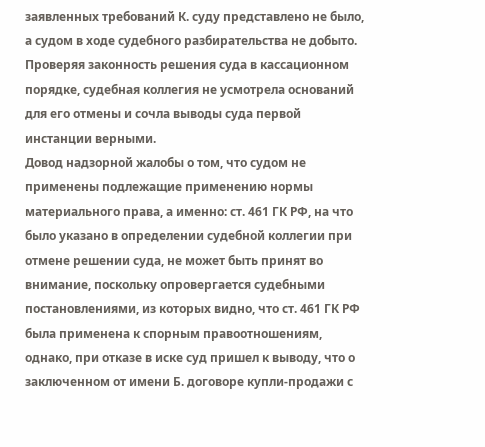заявленных требований К. суду представлено не было, а судом в ходе судебного разбирательства не добыто.
Проверяя законность решения суда в кассационном порядке, судебная коллегия не усмотрела оснований для его отмены и сочла выводы суда первой инстанции верными.
Довод надзорной жалобы о том, что судом не применены подлежащие применению нормы материального права, а именно: ст. 461 ГК РФ, на что было указано в определении судебной коллегии при отмене решении суда, не может быть принят во внимание, поскольку опровергается судебными постановлениями, из которых видно, что ст. 461 ГК РФ была применена к спорным правоотношениям, однако, при отказе в иске суд пришел к выводу, что о заключенном от имени Б. договоре купли-продажи с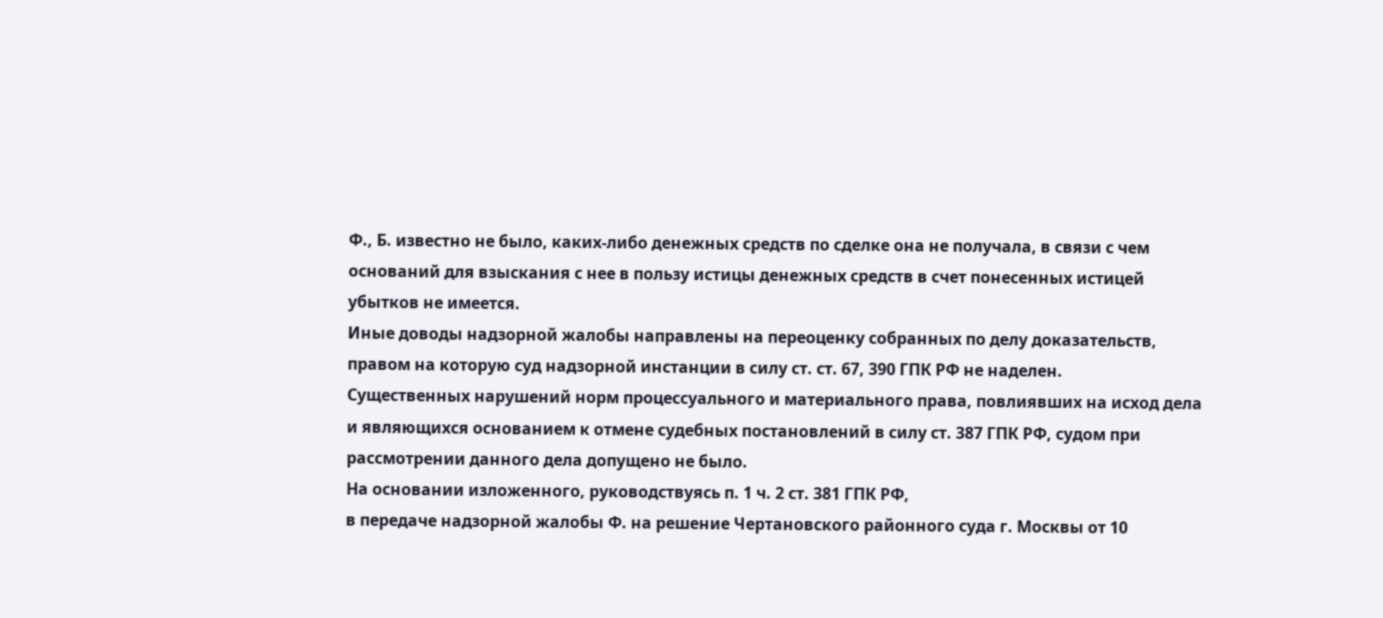Ф., Б. известно не было, каких-либо денежных средств по сделке она не получала, в связи с чем оснований для взыскания с нее в пользу истицы денежных средств в счет понесенных истицей убытков не имеется.
Иные доводы надзорной жалобы направлены на переоценку собранных по делу доказательств, правом на которую суд надзорной инстанции в силу ст. ст. 67, 390 ГПК РФ не наделен.
Существенных нарушений норм процессуального и материального права, повлиявших на исход дела и являющихся основанием к отмене судебных постановлений в силу ст. 387 ГПК РФ, судом при рассмотрении данного дела допущено не было.
На основании изложенного, руководствуясь п. 1 ч. 2 ст. 381 ГПК РФ,
в передаче надзорной жалобы Ф. на решение Чертановского районного суда г. Москвы от 10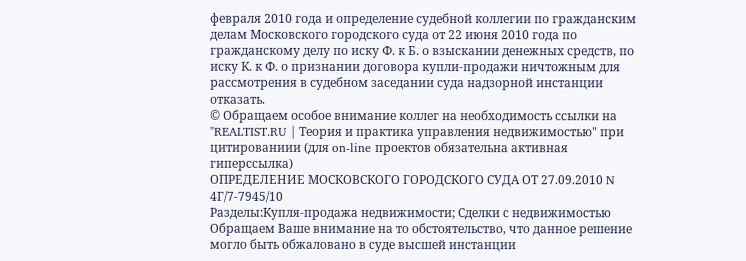февраля 2010 года и определение судебной коллегии по гражданским делам Московского городского суда от 22 июня 2010 года по гражданскому делу по иску Ф. к Б. о взыскании денежных средств, по иску К. к Ф. о признании договора купли-продажи ничтожным для рассмотрения в судебном заседании суда надзорной инстанции отказать.
© Обращаем особое внимание коллег на необходимость ссылки на "REALTIST.RU | Теория и практика управления недвижимостью" при цитированиии (для on-line проектов обязательна активная гиперссылка)
ОПРЕДЕЛЕНИЕ МОСКОВСКОГО ГОРОДСКОГО СУДА ОТ 27.09.2010 N 4Г/7-7945/10
Разделы:Купля-продажа недвижимости; Сделки с недвижимостью
Обращаем Ваше внимание на то обстоятельство, что данное решение могло быть обжаловано в суде высшей инстанции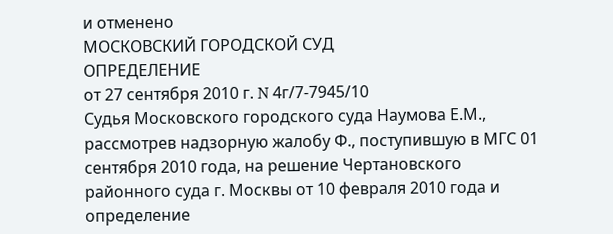и отменено
МОСКОВСКИЙ ГОРОДСКОЙ СУД
ОПРЕДЕЛЕНИЕ
от 27 сентября 2010 г. N 4г/7-7945/10
Судья Московского городского суда Наумова Е.М., рассмотрев надзорную жалобу Ф., поступившую в МГС 01 сентября 2010 года, на решение Чертановского районного суда г. Москвы от 10 февраля 2010 года и определение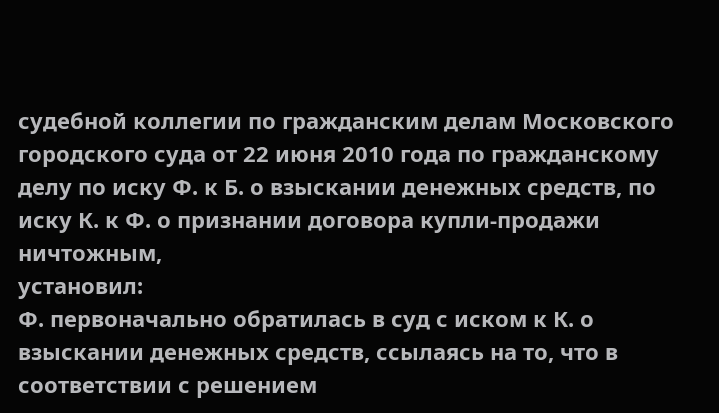судебной коллегии по гражданским делам Московского городского суда от 22 июня 2010 года по гражданскому делу по иску Ф. к Б. о взыскании денежных средств, по иску К. к Ф. о признании договора купли-продажи ничтожным,
установил:
Ф. первоначально обратилась в суд с иском к К. о взыскании денежных средств, ссылаясь на то, что в соответствии с решением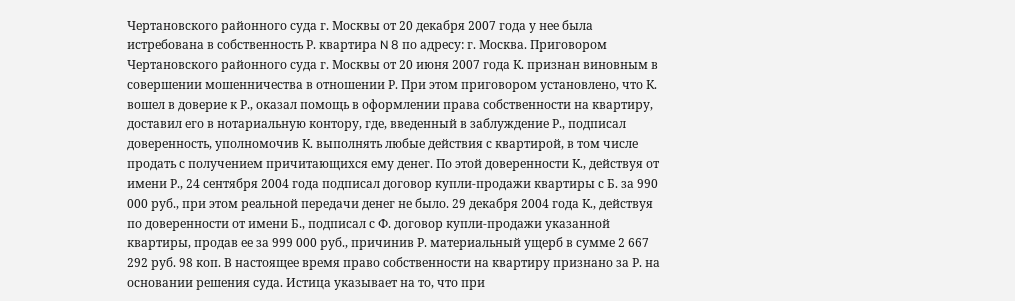Чертановского районного суда г. Москвы от 20 декабря 2007 года у нее была истребована в собственность Р. квартира N 8 по адресу: г. Москва. Приговором Чертановского районного суда г. Москвы от 20 июня 2007 года К. признан виновным в совершении мошенничества в отношении Р. При этом приговором установлено, что К. вошел в доверие к Р., оказал помощь в оформлении права собственности на квартиру, доставил его в нотариальную контору, где, введенный в заблуждение Р., подписал доверенность, уполномочив К. выполнять любые действия с квартирой, в том числе продать с получением причитающихся ему денег. По этой доверенности К., действуя от имени Р., 24 сентября 2004 года подписал договор купли-продажи квартиры с Б. за 990 000 руб., при этом реальной передачи денег не было. 29 декабря 2004 года К., действуя по доверенности от имени Б., подписал с Ф. договор купли-продажи указанной квартиры, продав ее за 999 000 руб., причинив Р. материальный ущерб в сумме 2 667 292 руб. 98 коп. В настоящее время право собственности на квартиру признано за Р. на основании решения суда. Истица указывает на то, что при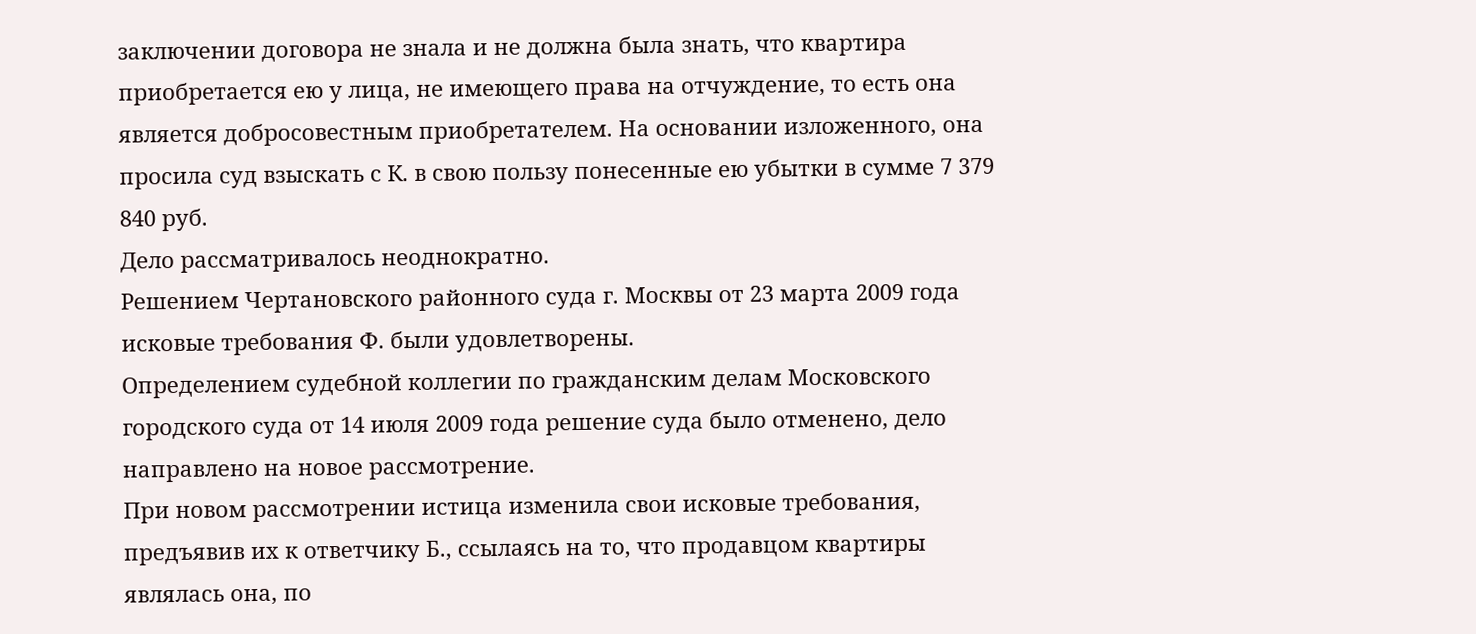заключении договора не знала и не должна была знать, что квартира приобретается ею у лица, не имеющего права на отчуждение, то есть она является добросовестным приобретателем. На основании изложенного, она просила суд взыскать с К. в свою пользу понесенные ею убытки в сумме 7 379 840 руб.
Дело рассматривалось неоднократно.
Решением Чертановского районного суда г. Москвы от 23 марта 2009 года исковые требования Ф. были удовлетворены.
Определением судебной коллегии по гражданским делам Московского городского суда от 14 июля 2009 года решение суда было отменено, дело направлено на новое рассмотрение.
При новом рассмотрении истица изменила свои исковые требования, предъявив их к ответчику Б., ссылаясь на то, что продавцом квартиры являлась она, по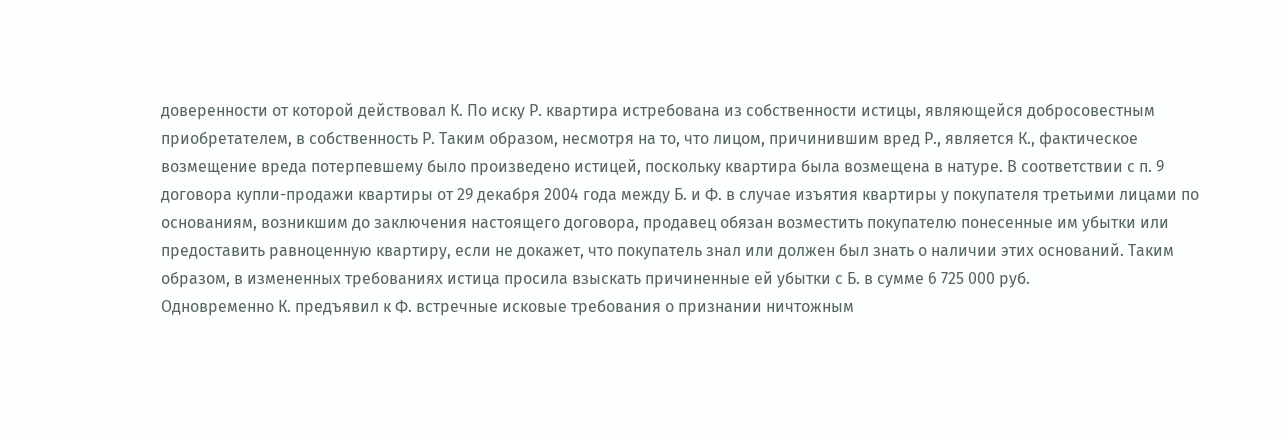доверенности от которой действовал К. По иску Р. квартира истребована из собственности истицы, являющейся добросовестным приобретателем, в собственность Р. Таким образом, несмотря на то, что лицом, причинившим вред Р., является К., фактическое возмещение вреда потерпевшему было произведено истицей, поскольку квартира была возмещена в натуре. В соответствии с п. 9 договора купли-продажи квартиры от 29 декабря 2004 года между Б. и Ф. в случае изъятия квартиры у покупателя третьими лицами по основаниям, возникшим до заключения настоящего договора, продавец обязан возместить покупателю понесенные им убытки или предоставить равноценную квартиру, если не докажет, что покупатель знал или должен был знать о наличии этих оснований. Таким образом, в измененных требованиях истица просила взыскать причиненные ей убытки с Б. в сумме 6 725 000 руб.
Одновременно К. предъявил к Ф. встречные исковые требования о признании ничтожным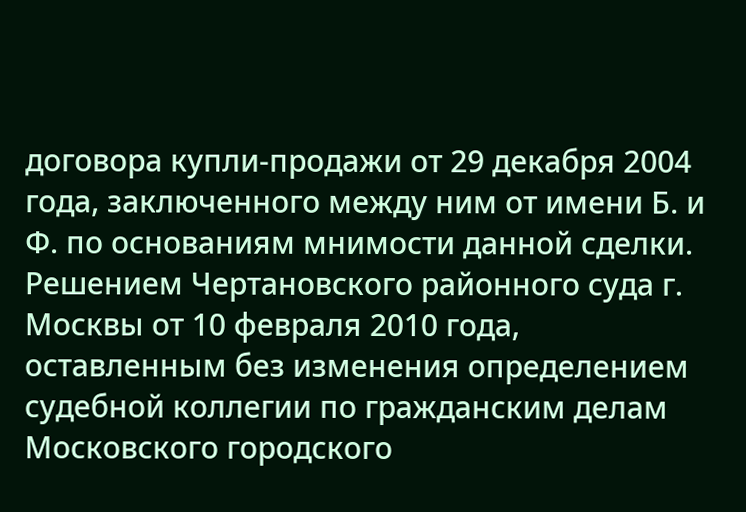договора купли-продажи от 29 декабря 2004 года, заключенного между ним от имени Б. и Ф. по основаниям мнимости данной сделки.
Решением Чертановского районного суда г. Москвы от 10 февраля 2010 года, оставленным без изменения определением судебной коллегии по гражданским делам Московского городского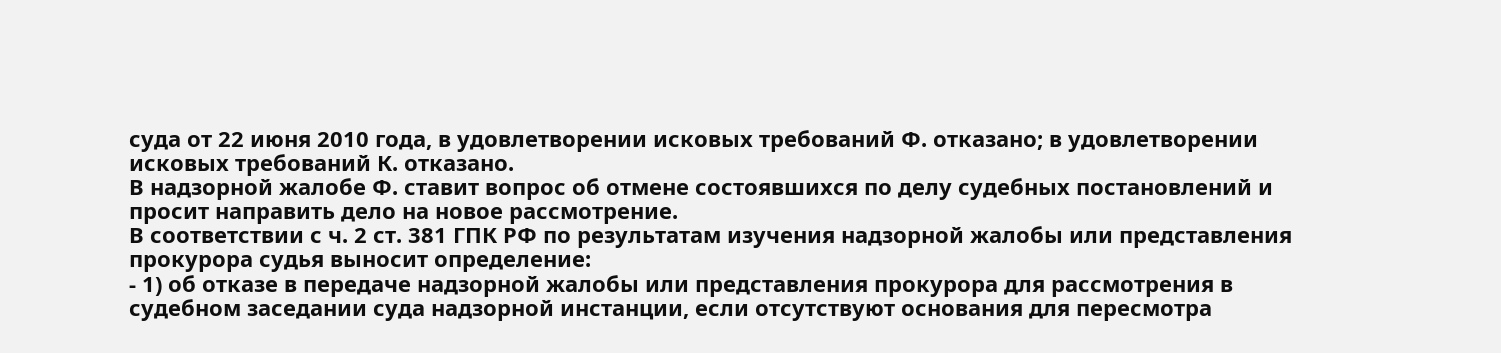суда от 22 июня 2010 года, в удовлетворении исковых требований Ф. отказано; в удовлетворении исковых требований К. отказано.
В надзорной жалобе Ф. ставит вопрос об отмене состоявшихся по делу судебных постановлений и просит направить дело на новое рассмотрение.
В соответствии с ч. 2 ст. 381 ГПК РФ по результатам изучения надзорной жалобы или представления прокурора судья выносит определение:
- 1) об отказе в передаче надзорной жалобы или представления прокурора для рассмотрения в судебном заседании суда надзорной инстанции, если отсутствуют основания для пересмотра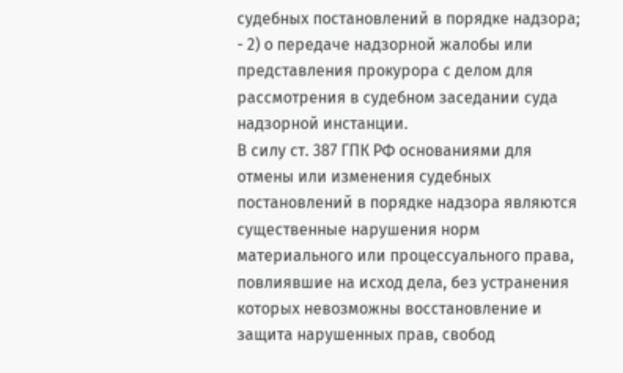судебных постановлений в порядке надзора;
- 2) о передаче надзорной жалобы или представления прокурора с делом для рассмотрения в судебном заседании суда надзорной инстанции.
В силу ст. 387 ГПК РФ основаниями для отмены или изменения судебных постановлений в порядке надзора являются существенные нарушения норм материального или процессуального права, повлиявшие на исход дела, без устранения которых невозможны восстановление и защита нарушенных прав, свобод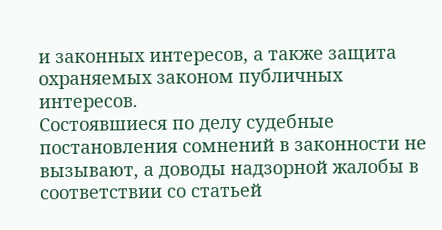и законных интересов, а также защита охраняемых законом публичных интересов.
Состоявшиеся по делу судебные постановления сомнений в законности не вызывают, а доводы надзорной жалобы в соответствии со статьей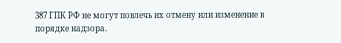387 ГПК РФ не могут повлечь их отмену или изменение в порядке надзора.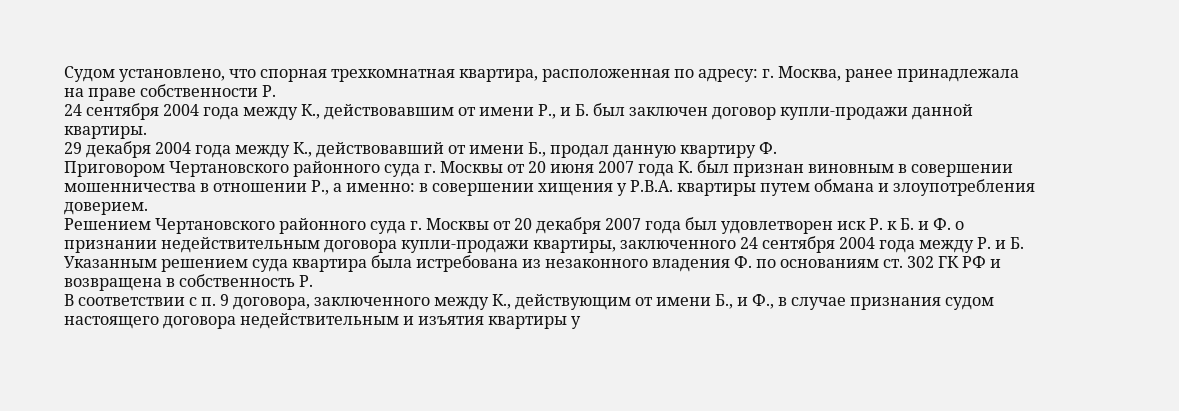Судом установлено, что спорная трехкомнатная квартира, расположенная по адресу: г. Москва, ранее принадлежала на праве собственности Р.
24 сентября 2004 года между К., действовавшим от имени Р., и Б. был заключен договор купли-продажи данной квартиры.
29 декабря 2004 года между К., действовавший от имени Б., продал данную квартиру Ф.
Приговором Чертановского районного суда г. Москвы от 20 июня 2007 года К. был признан виновным в совершении мошенничества в отношении Р., а именно: в совершении хищения у Р.В.А. квартиры путем обмана и злоупотребления доверием.
Решением Чертановского районного суда г. Москвы от 20 декабря 2007 года был удовлетворен иск Р. к Б. и Ф. о признании недействительным договора купли-продажи квартиры, заключенного 24 сентября 2004 года между Р. и Б. Указанным решением суда квартира была истребована из незаконного владения Ф. по основаниям ст. 302 ГК РФ и возвращена в собственность Р.
В соответствии с п. 9 договора, заключенного между К., действующим от имени Б., и Ф., в случае признания судом настоящего договора недействительным и изъятия квартиры у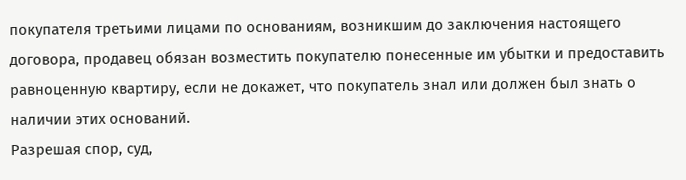покупателя третьими лицами по основаниям, возникшим до заключения настоящего договора, продавец обязан возместить покупателю понесенные им убытки и предоставить равноценную квартиру, если не докажет, что покупатель знал или должен был знать о наличии этих оснований.
Разрешая спор, суд,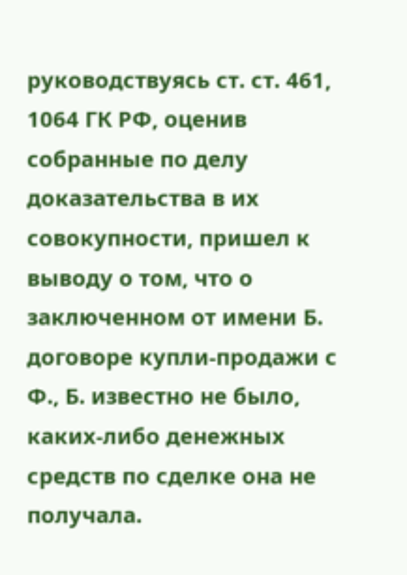руководствуясь ст. ст. 461, 1064 ГК РФ, оценив собранные по делу доказательства в их совокупности, пришел к выводу о том, что о заключенном от имени Б. договоре купли-продажи с Ф., Б. известно не было, каких-либо денежных средств по сделке она не получала.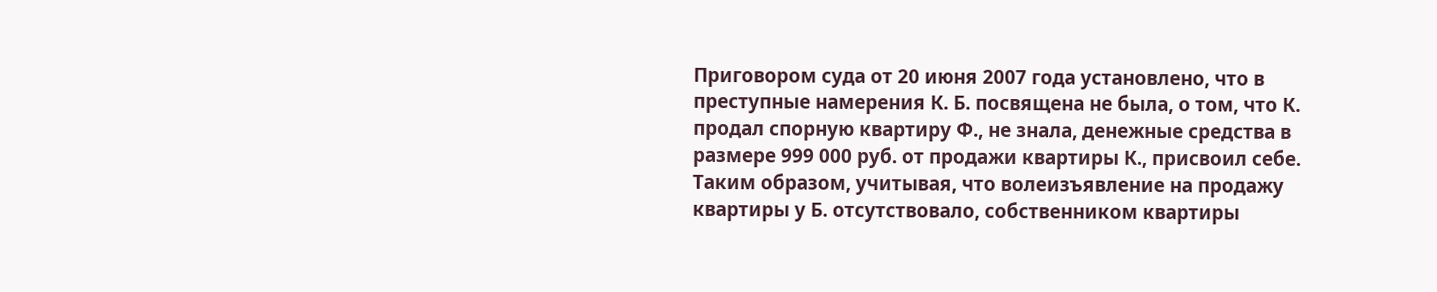Приговором суда от 20 июня 2007 года установлено, что в преступные намерения К. Б. посвящена не была, о том, что К. продал спорную квартиру Ф., не знала, денежные средства в размере 999 000 руб. от продажи квартиры К., присвоил себе. Таким образом, учитывая, что волеизъявление на продажу квартиры у Б. отсутствовало, собственником квартиры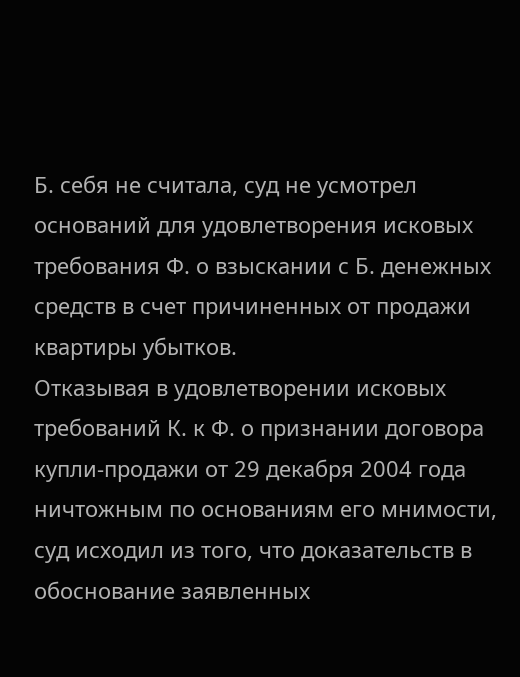Б. себя не считала, суд не усмотрел оснований для удовлетворения исковых требования Ф. о взыскании с Б. денежных средств в счет причиненных от продажи квартиры убытков.
Отказывая в удовлетворении исковых требований К. к Ф. о признании договора купли-продажи от 29 декабря 2004 года ничтожным по основаниям его мнимости, суд исходил из того, что доказательств в обоснование заявленных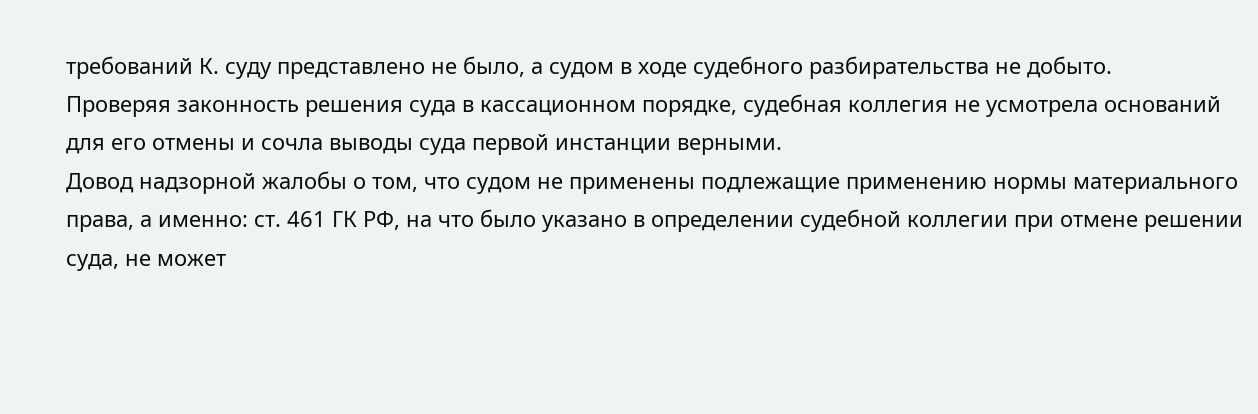требований К. суду представлено не было, а судом в ходе судебного разбирательства не добыто.
Проверяя законность решения суда в кассационном порядке, судебная коллегия не усмотрела оснований для его отмены и сочла выводы суда первой инстанции верными.
Довод надзорной жалобы о том, что судом не применены подлежащие применению нормы материального права, а именно: ст. 461 ГК РФ, на что было указано в определении судебной коллегии при отмене решении суда, не может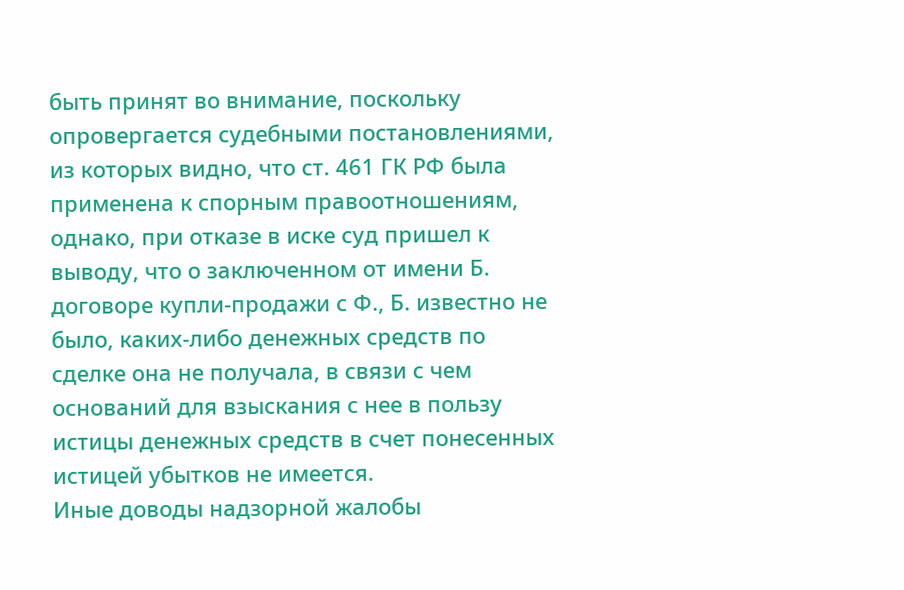быть принят во внимание, поскольку опровергается судебными постановлениями, из которых видно, что ст. 461 ГК РФ была применена к спорным правоотношениям, однако, при отказе в иске суд пришел к выводу, что о заключенном от имени Б. договоре купли-продажи с Ф., Б. известно не было, каких-либо денежных средств по сделке она не получала, в связи с чем оснований для взыскания с нее в пользу истицы денежных средств в счет понесенных истицей убытков не имеется.
Иные доводы надзорной жалобы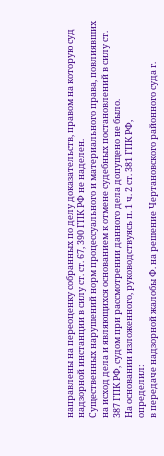направлены на переоценку собранных по делу доказательств, правом на которую суд надзорной инстанции в силу ст. ст. 67, 390 ГПК РФ не наделен.
Существенных нарушений норм процессуального и материального права, повлиявших на исход дела и являющихся основанием к отмене судебных постановлений в силу ст. 387 ГПК РФ, судом при рассмотрении данного дела допущено не было.
На основании изложенного, руководствуясь п. 1 ч. 2 ст. 381 ГПК РФ,
определил:
в передаче надзорной жалобы Ф. на решение Чертановского районного суда г.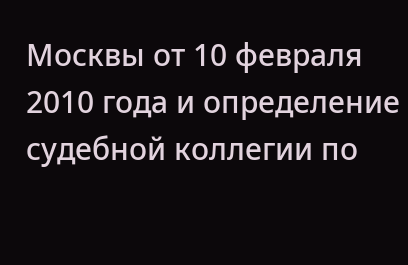Москвы от 10 февраля 2010 года и определение судебной коллегии по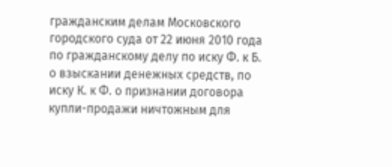гражданским делам Московского городского суда от 22 июня 2010 года по гражданскому делу по иску Ф. к Б. о взыскании денежных средств, по иску К. к Ф. о признании договора купли-продажи ничтожным для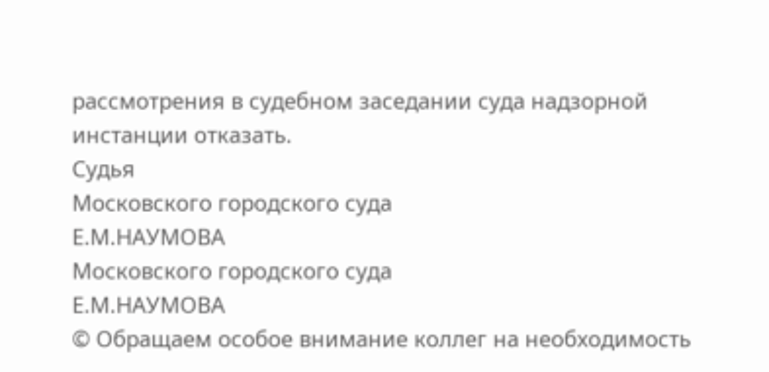рассмотрения в судебном заседании суда надзорной инстанции отказать.
Судья
Московского городского суда
Е.М.НАУМОВА
Московского городского суда
Е.М.НАУМОВА
© Обращаем особое внимание коллег на необходимость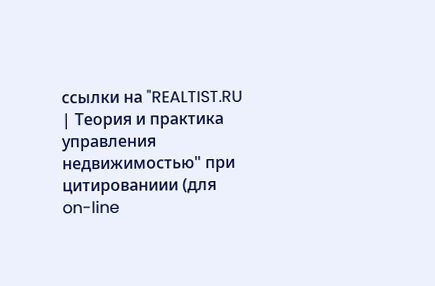ссылки на "REALTIST.RU | Теория и практика управления недвижимостью" при цитированиии (для on-line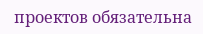проектов обязательна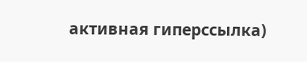активная гиперссылка)